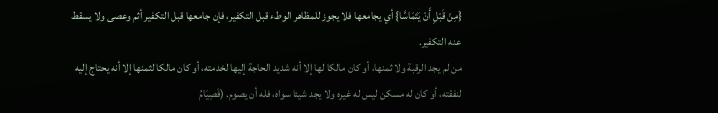{مِنْ قَبْلِ أَنْ يَتَمَاسَّا} أي يجامعها فلا يجوز للمظاهر الوطء قبل التكفير، فإن جامعها قبل التكفير أثم وعصى ولا يسقط عنه التكفير.
من لم يجد الرقبة ولا ثمنها، أو كان مالكا لها إلا أنه شديد الحاجة إليها لخدمته، أو كان مالكا لثمنها إلا أنه يحتاج إليه لنفقته، أو كان له مسكن ليس له غيره ولا يجد شيئا سواه، فله أن يصوم. (فَصِيَامُ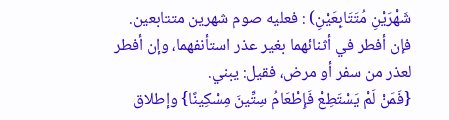شَهْرَيْنِ مُتَتَابِعَيْنِ) : فعليه صوم شهرين متتابعين. فإن أفطر في أثنائهما بغير عذر استأنفهما، وإن أفطر لعذر من سفر أو مرض، فقيل: يبني.
{فَمَنْ لَمْ يَسْتَطِعْ فَإِطْعَامُ سِتِّينَ مِسْكِينًا} وإطلاق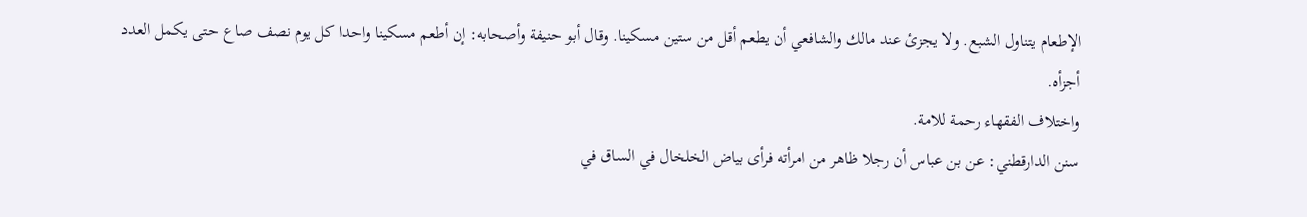الإطعام يتناول الشبع. ولا يجزئ عند مالك والشافعي أن يطعم أقل من ستين مسكينا. وقال أبو حنيفة وأصحابه: إن أطعم مسكينا واحدا كل يوم نصف صاع حتى يكمل العدد أجزأه.
واختلاف الفقهاء رحمة للامة.
سنن الدارقطني: عن بن عباس أن رجلا ظاهر من امرأته فرأى بياض الخلخال في الساق في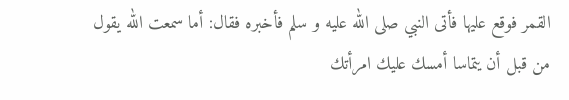القمر فوقع عليها فأتى النبي صلى الله عليه و سلم فأخبره فقال: أما سمعت الله يقول من قبل أن يتماسا أمسك عليك امرأتك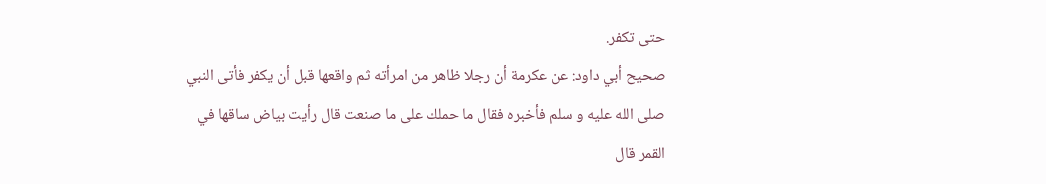حتى تكفر.
صحيح أبي داود: عن عكرمة أن رجلا ظاهر من امرأته ثم واقعها قبل أن يكفر فأتى النبي صلى الله عليه و سلم فأخبره فقال ما حملك على ما صنعت قال رأيت بياض ساقها في القمر قال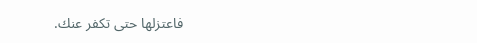فاعتزلها حتى تكفر عنك.